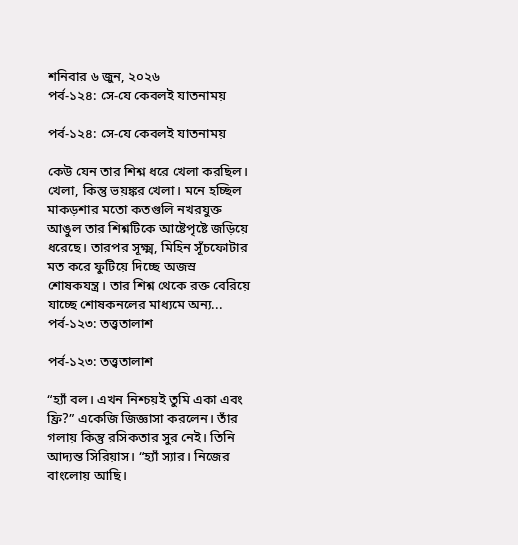শনিবার ৬ জুন, ২০২৬
পর্ব-১২৪: সে-যে কেবলই যাতনাময়

পর্ব-১২৪: সে-যে কেবলই যাতনাময়

কেউ যেন তার শিশ্ন ধরে খেলা করছিল। খেলা, কিন্তু ভয়ঙ্কর খেলা। মনে হচ্ছিল মাকড়শার মতো কতগুলি নখরযুক্ত আঙুল তার শিশ্নটিকে আষ্টেপৃষ্টে জড়িয়ে ধরেছে। তারপর সূক্ষ্ম, মিহিন সূঁচফোটার মত করে ফুটিয়ে দিচ্ছে অজস্র শোষকযন্ত্র। তার শিশ্ন থেকে রক্ত বেরিয়ে যাচ্ছে শোষকনলের মাধ্যমে অন্য...
পর্ব-১২৩: তত্ত্বতালাশ

পর্ব-১২৩: তত্ত্বতালাশ

“হ্যাঁ বল। এখন নিশ্চয়ই তুমি একা এবং ফ্রি?” একেজি জিজ্ঞাসা করলেন। তাঁর গলায় কিন্তু রসিকতার সুর নেই। তিনি আদ্যন্ত সিরিয়াস। “হ্যাঁ স্যার। নিজের বাংলোয় আছি।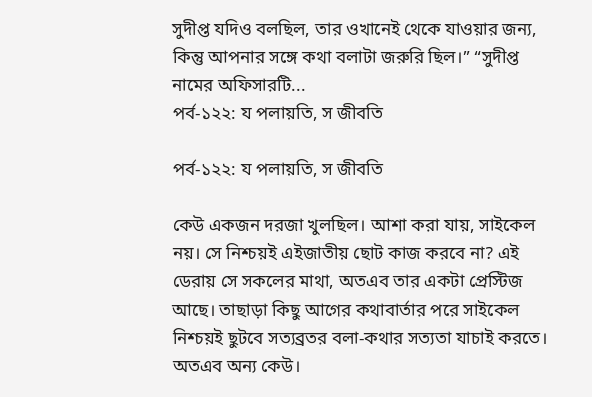সুদীপ্ত যদিও বলছিল, তার ওখানেই থেকে যাওয়ার জন্য, কিন্তু আপনার সঙ্গে কথা বলাটা জরুরি ছিল।” “সুদীপ্ত নামের অফিসারটি...
পর্ব-১২২: য পলায়তি, স জীবতি

পর্ব-১২২: য পলায়তি, স জীবতি

কেউ একজন দরজা খুলছিল। আশা করা যায়, সাইকেল নয়। সে নিশ্চয়ই এইজাতীয় ছোট কাজ করবে না? এই ডেরায় সে সকলের মাথা, অতএব তার একটা প্রেস্টিজ আছে। তাছাড়া কিছু আগের কথাবার্তার পরে সাইকেল নিশ্চয়ই ছুটবে সত্যব্রতর বলা-কথার সত্যতা যাচাই করতে। অতএব অন্য কেউ।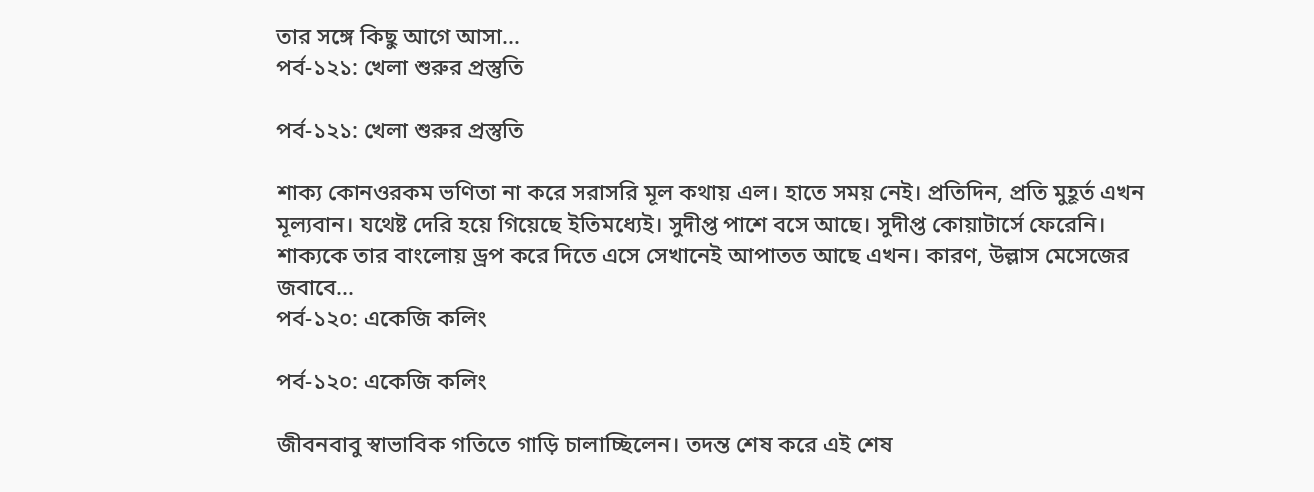তার সঙ্গে কিছু আগে আসা...
পর্ব-১২১: খেলা শুরুর প্রস্তুতি

পর্ব-১২১: খেলা শুরুর প্রস্তুতি

শাক্য কোনওরকম ভণিতা না করে সরাসরি মূল কথায় এল। হাতে সময় নেই। প্রতিদিন, প্রতি মুহূর্ত এখন মূল্যবান। যথেষ্ট দেরি হয়ে গিয়েছে ইতিমধ্যেই। সুদীপ্ত পাশে বসে আছে। সুদীপ্ত কোয়াটার্সে ফেরেনি। শাক্যকে তার বাংলোয় ড্রপ করে দিতে এসে সেখানেই আপাতত আছে এখন। কারণ, উল্লাস মেসেজের জবাবে...
পর্ব-১২০: একেজি কলিং

পর্ব-১২০: একেজি কলিং

জীবনবাবু স্বাভাবিক গতিতে গাড়ি চালাচ্ছিলেন। তদন্ত শেষ করে এই শেষ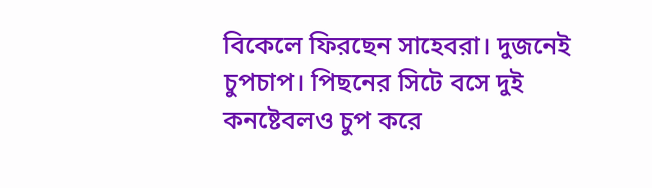বিকেলে ফিরছেন সাহেবরা। দুজনেই চুপচাপ। পিছনের সিটে বসে দুই কনষ্টেবলও চুপ করে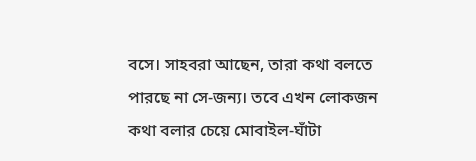বসে। সাহবরা আছেন, তারা কথা বলতে পারছে না সে-জন্য। তবে এখন লোকজন কথা বলার চেয়ে মোবাইল-ঘাঁটা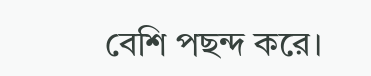বেশি পছন্দ করে।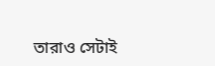তারাও সেটাই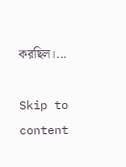করছিল।...

Skip to content